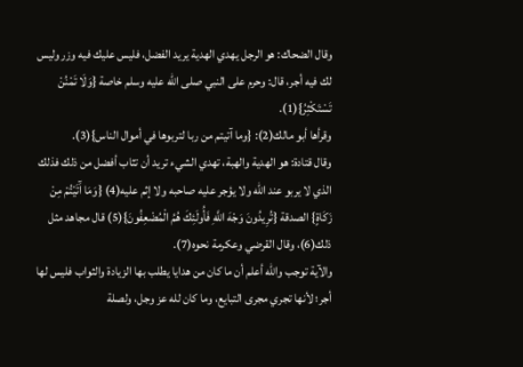وقال الضحاك: هو الرجل يهدي الهدية يريد الفضل، فليس عليك فيه وزر وليس لك فيه أجر، قال: وحرم على النبي صلى الله عليه وسلم خاصة {وَلَا تَمْنُنْ تَسْتَكْثِرُ}(1).
وقرأها أبو مالك(2): {وما آتيتم من ربا لتربوها في أموال الناس}(3).
وقال قتادة: هو الهدية والهبة، تهدي الشيء تريد أن تثاب أفضل من ذلك فذلك الذي لا يربو عند الله ولا يؤجر عليه صاحبه ولا إثم عليه(4) {وَمَا آَتَيْتُمْ مِنْ زَكَاةٍ} الصدقة {تُرِيدُونَ وَجْهَ اللَّهِ فَأُولَئِكَ هُمُ الْمُضْعِفُونَ}(5) قال مجاهد مثل ذلك(6)، وقال القرضي وعكرمة نحوه(7).
والآية توجب والله أعلم أن ما كان من هدايا يطلب بها الزيادة والثواب فليس لها أجر؛ لأنها تجري مجرى التبايع، وما كان لله عز وجل، ولصلة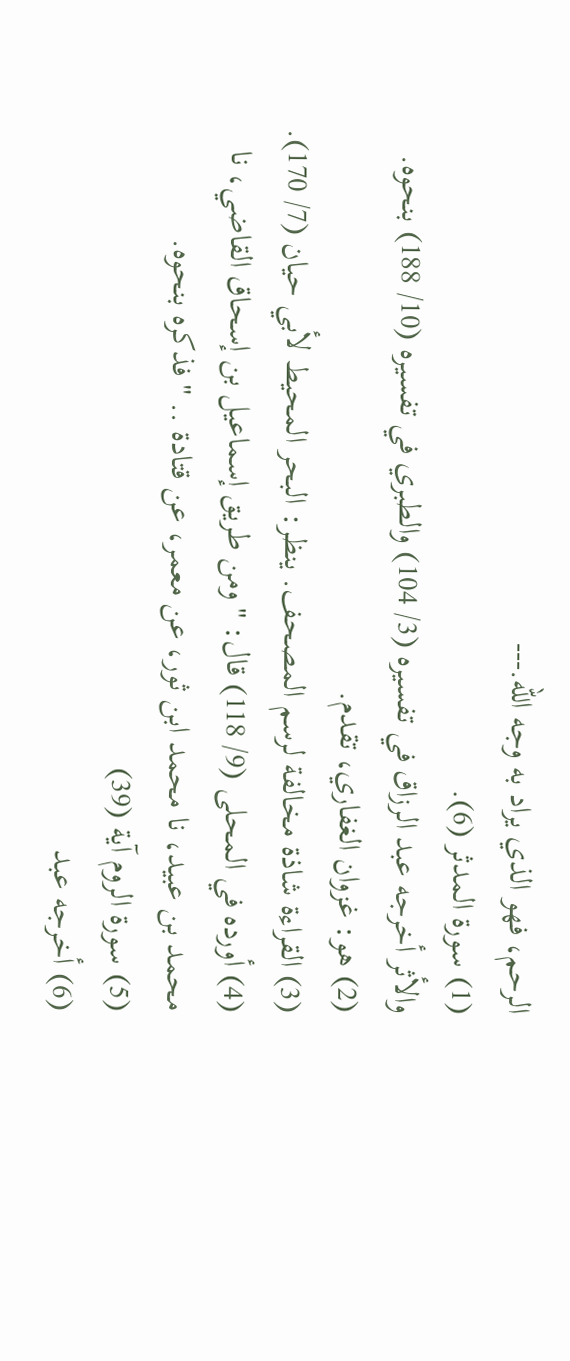الرحم، فهو الذي يراد به وجه الله.---
(1) سورة المدثر (6).
والأثر أخرجه عبد الرزاق في تفسيره (3/ 104) والطبري في تفسيره (10/ 188) بنحوه.
(2) هو: غزوان الغفاري، تقدم.
(3) القراءة شاذة مخالفة لرسم المصحف. ينظر: البحر المحيط لأبي حيان (7/ 170).
(4) أورده في المحلى (9/ 118) قال: " ومن طريق إسماعيل بن إسحاق القاضي، نا محمد بن عبيد، نا محمد ابن ثور، عن معمر، عن قتادة .. " فذكره بنحوه.
(5) سورة الروم آية (39)
(6) أخرجه عبد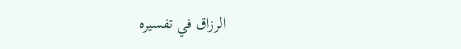الرزاق في تفسيره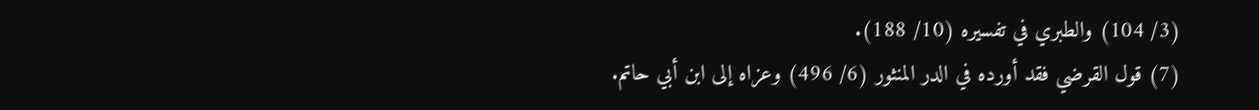(3/ 104) والطبري في تفسيره (10/ 188).
(7) قول القرضي فقد أورده في الدر المنثور (6/ 496) وعزاه إلى ابن أبي حاتم.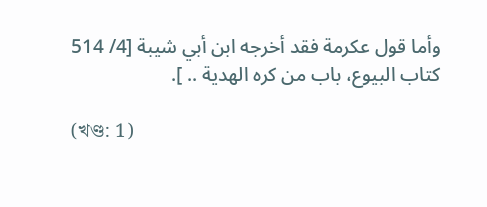وأما قول عكرمة فقد أخرجه ابن أبي شيبة [4/ 514 كتاب البيوع، باب من كره الهدية .. ].

(খণ্ড: 1)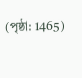(পৃষ্ঠা: 1465)